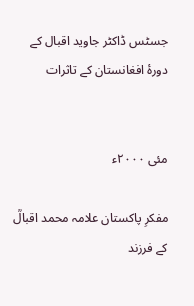جسٹس ڈاکٹر جاوید اقبال کے دورۂ افغانستان کے تاثرات


مئی ۲۰۰۰ء

مفکرِ پاکستان علامہ محمد اقبالؒ کے فرزند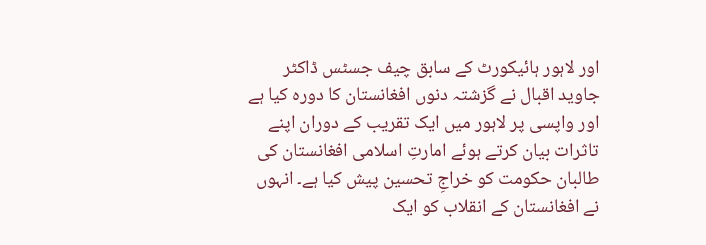اور لاہور ہائیکورٹ کے سابق چیف جسٹس ڈاکٹر جاوید اقبال نے گزشتہ دنوں افغانستان کا دورہ کیا ہے اور واپسی پر لاہور میں ایک تقریب کے دوران اپنے تاثرات بیان کرتے ہوئے امارتِ اسلامی افغانستان کی طالبان حکومت کو خراجِ تحسین پیش کیا ہے۔ انہوں نے افغانستان کے انقلاب کو ایک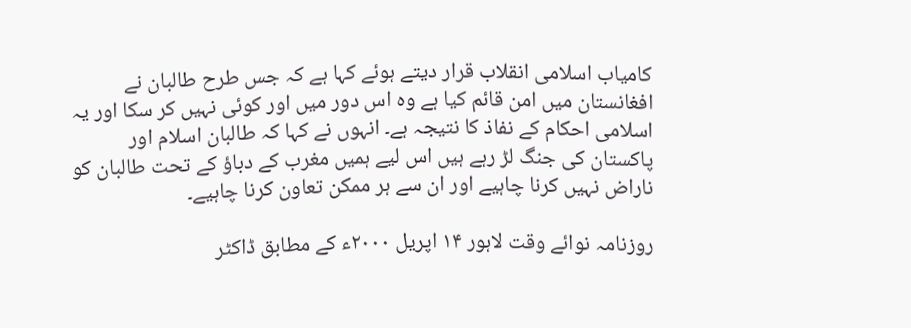کامیاب اسلامی انقلاب قرار دیتے ہوئے کہا ہے کہ جس طرح طالبان نے افغانستان میں امن قائم کیا ہے وہ اس دور میں اور کوئی نہیں کر سکا اور یہ اسلامی احکام کے نفاذ کا نتیجہ ہے۔ انہوں نے کہا کہ طالبان اسلام اور پاکستان کی جنگ لڑ رہے ہیں اس لیے ہمیں مغرب کے دباؤ کے تحت طالبان کو ناراض نہیں کرنا چاہیے اور ان سے ہر ممکن تعاون کرنا چاہیے۔

روزنامہ نوائے وقت لاہور ۱۴ اپریل ۲۰۰۰ء کے مطابق ڈاکٹر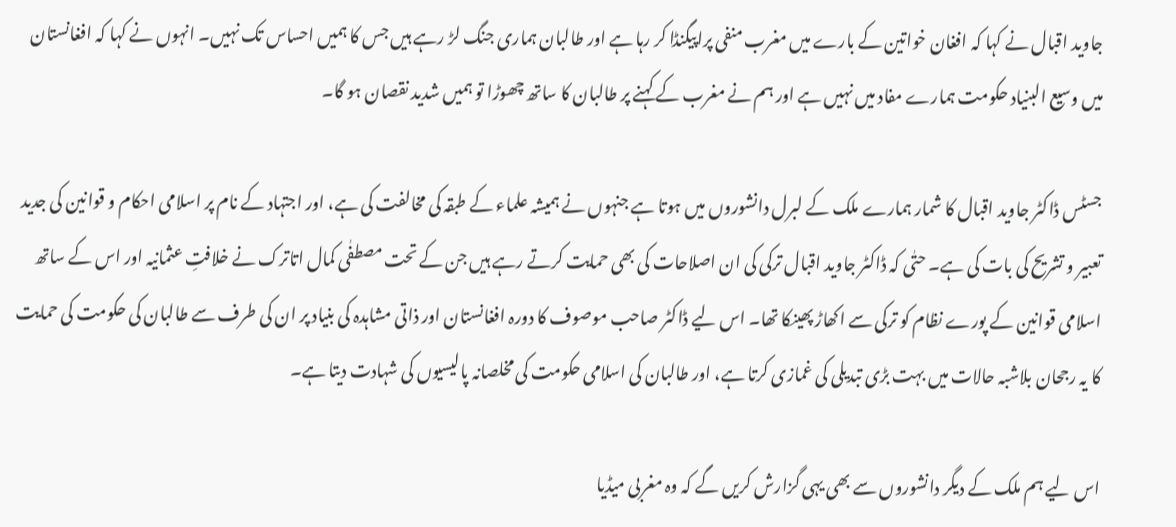جاوید اقبال نے کہا کہ افغان خواتین کے بارے میں مغرب منفی پراپیگنڈا کر رہا ہے اور طالبان ہماری جنگ لڑ رہے ہیں جس کا ہمیں احساس تک نہیں۔ انہوں نے کہا کہ افغانستان میں وسیع البنیاد حکومت ہمارے مفاد میں نہیں ہے اور ہم نے مغرب کے کہنے پر طالبان کا ساتھ چھوڑا تو ہمیں شدید نقصان ہو گا۔

جسٹس ڈاکٹر جاوید اقبال کا شمار ہمارے ملک کے لبرل دانشوروں میں ہوتا ہے جنہوں نے ہمیشہ علماء کے طبقہ کی مخالفت کی ہے، اور اجتہاد کے نام پر اسلامی احکام و قوانین کی جدید تعبیر و تشریح کی بات کی ہے۔ حتٰی کہ ڈاکٹر جاوید اقبال ترکی کی ان اصلاحات کی بھی حمایت کرتے رہے ہیں جن کے تحت مصطفٰی کمال اتاترک نے خلافتِ عثمانیہ اور اس کے ساتھ اسلامی قوانین کے پورے نظام کو ترکی سے اکھاڑ پھینکا تھا۔ اس لیے ڈاکٹر صاحب موصوف کا دورہ افغانستان اور ذاتی مشاہدہ کی بنیاد پر ان کی طرف سے طالبان کی حکومت کی حمایت کا یہ رجحان بلاشبہ حالات میں بہت بڑی تبدیلی کی غمازی کرتا ہے، اور طالبان کی اسلامی حکومت کی مخلصانہ پالیسیوں کی شہادت دیتا ہے۔

اس لیے ہم ملک کے دیگر دانشوروں سے بھی یہی گزارش کریں گے کہ وہ مغربی میڈیا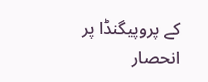کے پروپیگنڈا پر انحصار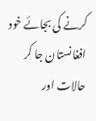کرنے کی بجائے خود افغانستان جا کر حالات اور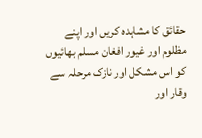حقائق کا مشاہدہ کریں اور اپنے مظلوم اور غیور افغان مسلم بھائیوں کو اس مشکل اور نازک مرحلہ سے وقار اور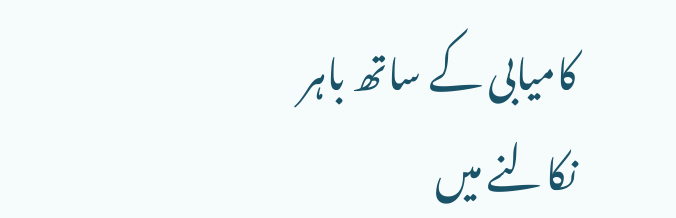کامیابی کے ساتھ باہر نکالنے میں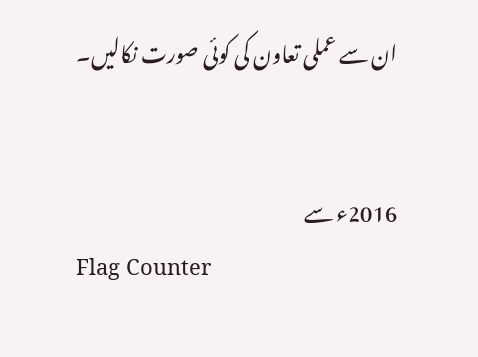ان سے عملی تعاون کی کوئی صورت نکالیں۔


2016ء سے
Flag Counter